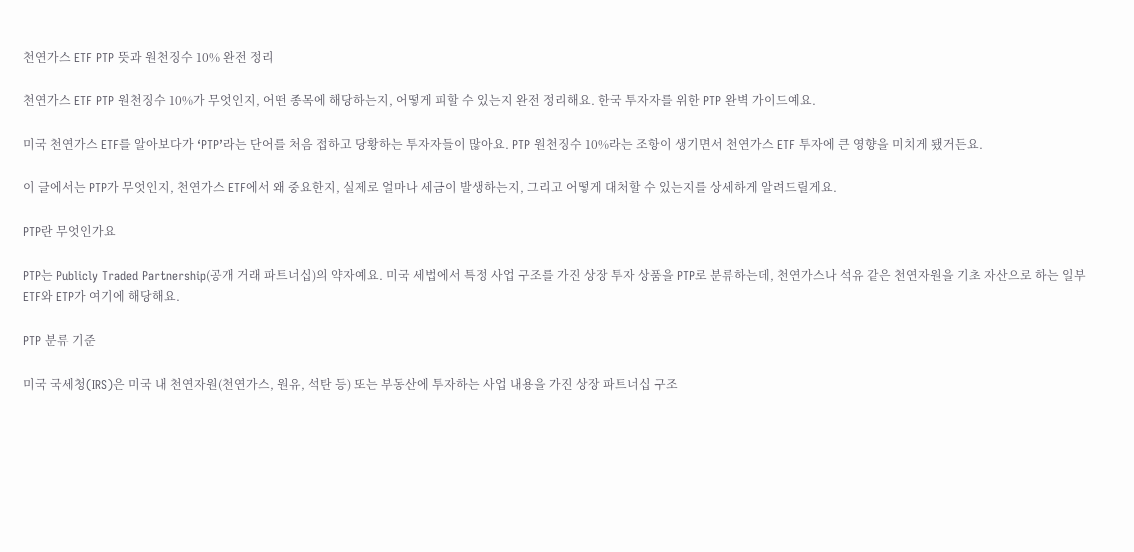천연가스 ETF PTP 뜻과 원천징수 10% 완전 정리

천연가스 ETF PTP 원천징수 10%가 무엇인지, 어떤 종목에 해당하는지, 어떻게 피할 수 있는지 완전 정리해요. 한국 투자자를 위한 PTP 완벽 가이드예요.

미국 천연가스 ETF를 알아보다가 ‘PTP’라는 단어를 처음 접하고 당황하는 투자자들이 많아요. PTP 원천징수 10%라는 조항이 생기면서 천연가스 ETF 투자에 큰 영향을 미치게 됐거든요.

이 글에서는 PTP가 무엇인지, 천연가스 ETF에서 왜 중요한지, 실제로 얼마나 세금이 발생하는지, 그리고 어떻게 대처할 수 있는지를 상세하게 알려드릴게요.

PTP란 무엇인가요

PTP는 Publicly Traded Partnership(공개 거래 파트너십)의 약자예요. 미국 세법에서 특정 사업 구조를 가진 상장 투자 상품을 PTP로 분류하는데, 천연가스나 석유 같은 천연자원을 기초 자산으로 하는 일부 ETF와 ETP가 여기에 해당해요.

PTP 분류 기준

미국 국세청(IRS)은 미국 내 천연자원(천연가스, 원유, 석탄 등) 또는 부동산에 투자하는 사업 내용을 가진 상장 파트너십 구조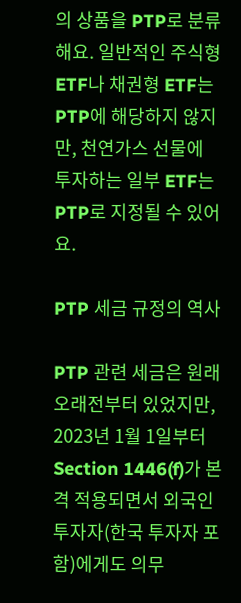의 상품을 PTP로 분류해요. 일반적인 주식형 ETF나 채권형 ETF는 PTP에 해당하지 않지만, 천연가스 선물에 투자하는 일부 ETF는 PTP로 지정될 수 있어요.

PTP 세금 규정의 역사

PTP 관련 세금은 원래 오래전부터 있었지만, 2023년 1월 1일부터 Section 1446(f)가 본격 적용되면서 외국인 투자자(한국 투자자 포함)에게도 의무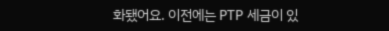화됐어요. 이전에는 PTP 세금이 있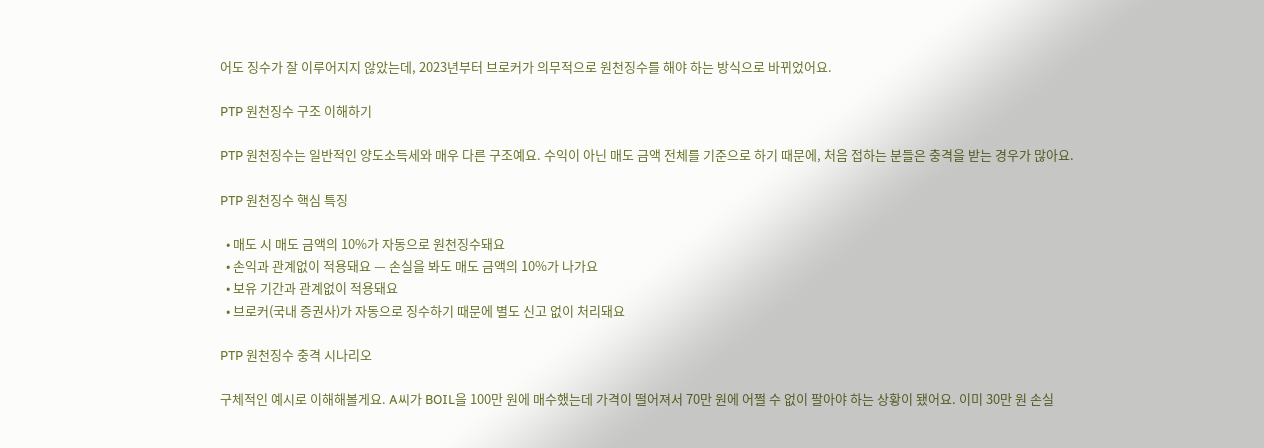어도 징수가 잘 이루어지지 않았는데, 2023년부터 브로커가 의무적으로 원천징수를 해야 하는 방식으로 바뀌었어요.

PTP 원천징수 구조 이해하기

PTP 원천징수는 일반적인 양도소득세와 매우 다른 구조예요. 수익이 아닌 매도 금액 전체를 기준으로 하기 때문에, 처음 접하는 분들은 충격을 받는 경우가 많아요.

PTP 원천징수 핵심 특징

  • 매도 시 매도 금액의 10%가 자동으로 원천징수돼요
  • 손익과 관계없이 적용돼요 — 손실을 봐도 매도 금액의 10%가 나가요
  • 보유 기간과 관계없이 적용돼요
  • 브로커(국내 증권사)가 자동으로 징수하기 때문에 별도 신고 없이 처리돼요

PTP 원천징수 충격 시나리오

구체적인 예시로 이해해볼게요. A씨가 BOIL을 100만 원에 매수했는데 가격이 떨어져서 70만 원에 어쩔 수 없이 팔아야 하는 상황이 됐어요. 이미 30만 원 손실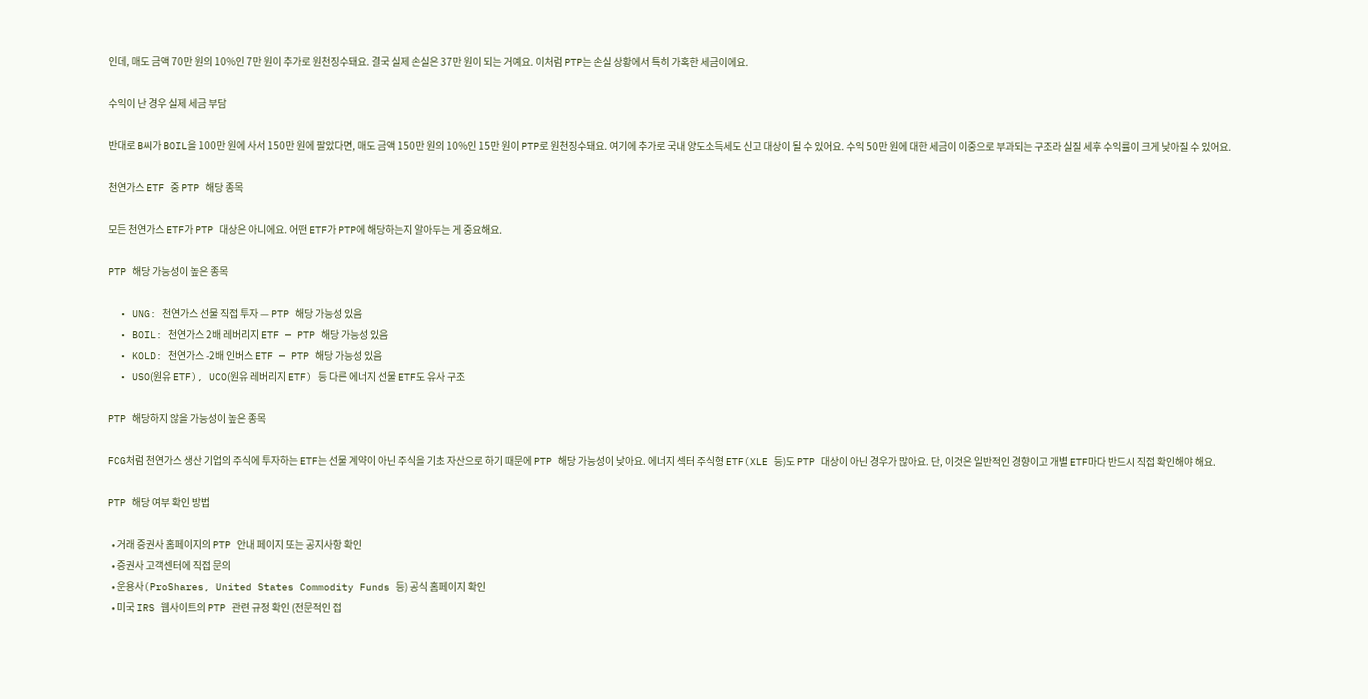인데, 매도 금액 70만 원의 10%인 7만 원이 추가로 원천징수돼요. 결국 실제 손실은 37만 원이 되는 거예요. 이처럼 PTP는 손실 상황에서 특히 가혹한 세금이에요.

수익이 난 경우 실제 세금 부담

반대로 B씨가 BOIL을 100만 원에 사서 150만 원에 팔았다면, 매도 금액 150만 원의 10%인 15만 원이 PTP로 원천징수돼요. 여기에 추가로 국내 양도소득세도 신고 대상이 될 수 있어요. 수익 50만 원에 대한 세금이 이중으로 부과되는 구조라 실질 세후 수익률이 크게 낮아질 수 있어요.

천연가스 ETF 중 PTP 해당 종목

모든 천연가스 ETF가 PTP 대상은 아니에요. 어떤 ETF가 PTP에 해당하는지 알아두는 게 중요해요.

PTP 해당 가능성이 높은 종목

  • UNG: 천연가스 선물 직접 투자 — PTP 해당 가능성 있음
  • BOIL: 천연가스 2배 레버리지 ETF — PTP 해당 가능성 있음
  • KOLD: 천연가스 -2배 인버스 ETF — PTP 해당 가능성 있음
  • USO(원유 ETF), UCO(원유 레버리지 ETF) 등 다른 에너지 선물 ETF도 유사 구조

PTP 해당하지 않을 가능성이 높은 종목

FCG처럼 천연가스 생산 기업의 주식에 투자하는 ETF는 선물 계약이 아닌 주식을 기초 자산으로 하기 때문에 PTP 해당 가능성이 낮아요. 에너지 섹터 주식형 ETF(XLE 등)도 PTP 대상이 아닌 경우가 많아요. 단, 이것은 일반적인 경향이고 개별 ETF마다 반드시 직접 확인해야 해요.

PTP 해당 여부 확인 방법

  • 거래 증권사 홈페이지의 PTP 안내 페이지 또는 공지사항 확인
  • 증권사 고객센터에 직접 문의
  • 운용사(ProShares, United States Commodity Funds 등) 공식 홈페이지 확인
  • 미국 IRS 웹사이트의 PTP 관련 규정 확인 (전문적인 접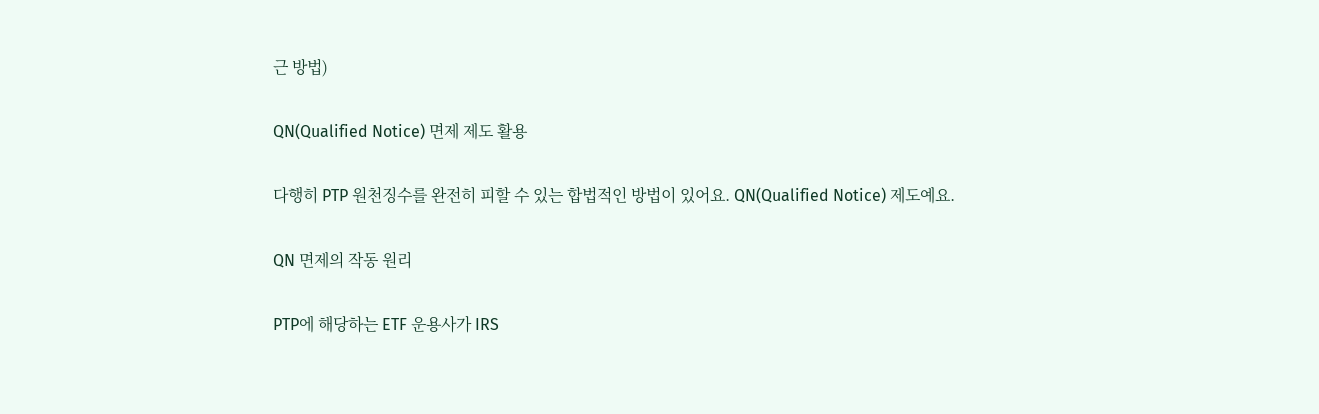근 방법)

QN(Qualified Notice) 면제 제도 활용

다행히 PTP 원천징수를 완전히 피할 수 있는 합법적인 방법이 있어요. QN(Qualified Notice) 제도예요.

QN 면제의 작동 원리

PTP에 해당하는 ETF 운용사가 IRS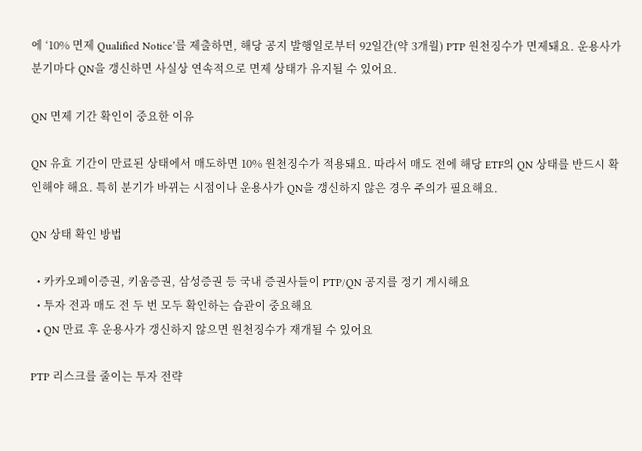에 ‘10% 면제 Qualified Notice’를 제출하면, 해당 공지 발행일로부터 92일간(약 3개월) PTP 원천징수가 면제돼요. 운용사가 분기마다 QN을 갱신하면 사실상 연속적으로 면제 상태가 유지될 수 있어요.

QN 면제 기간 확인이 중요한 이유

QN 유효 기간이 만료된 상태에서 매도하면 10% 원천징수가 적용돼요. 따라서 매도 전에 해당 ETF의 QN 상태를 반드시 확인해야 해요. 특히 분기가 바뀌는 시점이나 운용사가 QN을 갱신하지 않은 경우 주의가 필요해요.

QN 상태 확인 방법

  • 카카오페이증권, 키움증권, 삼성증권 등 국내 증권사들이 PTP/QN 공지를 정기 게시해요
  • 투자 전과 매도 전 두 번 모두 확인하는 습관이 중요해요
  • QN 만료 후 운용사가 갱신하지 않으면 원천징수가 재개될 수 있어요

PTP 리스크를 줄이는 투자 전략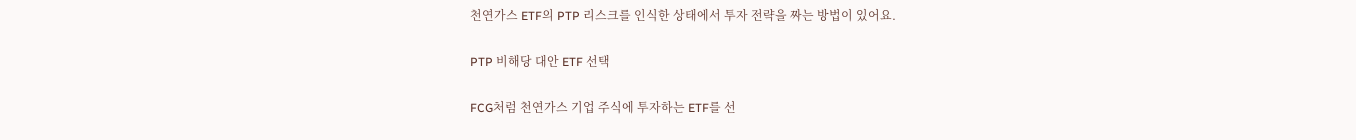천연가스 ETF의 PTP 리스크를 인식한 상태에서 투자 전략을 짜는 방법이 있어요.

PTP 비해당 대안 ETF 선택

FCG처럼 천연가스 기업 주식에 투자하는 ETF를 선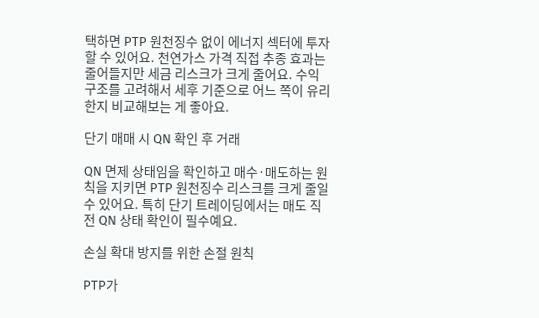택하면 PTP 원천징수 없이 에너지 섹터에 투자할 수 있어요. 천연가스 가격 직접 추종 효과는 줄어들지만 세금 리스크가 크게 줄어요. 수익 구조를 고려해서 세후 기준으로 어느 쪽이 유리한지 비교해보는 게 좋아요.

단기 매매 시 QN 확인 후 거래

QN 면제 상태임을 확인하고 매수·매도하는 원칙을 지키면 PTP 원천징수 리스크를 크게 줄일 수 있어요. 특히 단기 트레이딩에서는 매도 직전 QN 상태 확인이 필수예요.

손실 확대 방지를 위한 손절 원칙

PTP가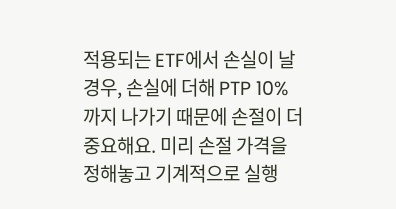적용되는 ETF에서 손실이 날 경우, 손실에 더해 PTP 10%까지 나가기 때문에 손절이 더 중요해요. 미리 손절 가격을 정해놓고 기계적으로 실행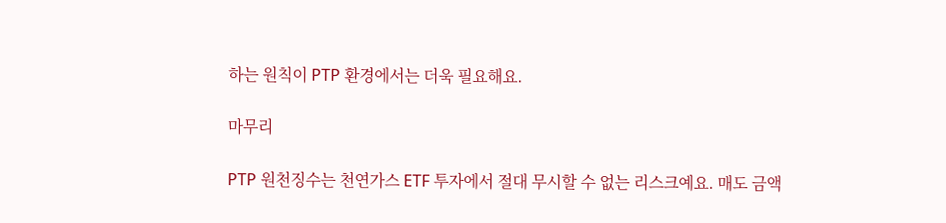하는 원칙이 PTP 환경에서는 더욱 필요해요.

마무리

PTP 원천징수는 천연가스 ETF 투자에서 절대 무시할 수 없는 리스크예요. 매도 금액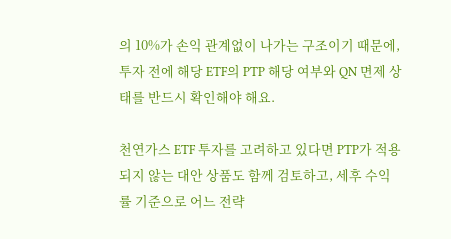의 10%가 손익 관계없이 나가는 구조이기 때문에, 투자 전에 해당 ETF의 PTP 해당 여부와 QN 면제 상태를 반드시 확인해야 해요.

천연가스 ETF 투자를 고려하고 있다면 PTP가 적용되지 않는 대안 상품도 함께 검토하고, 세후 수익률 기준으로 어느 전략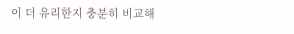이 더 유리한지 충분히 비교해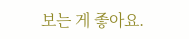보는 게 좋아요.